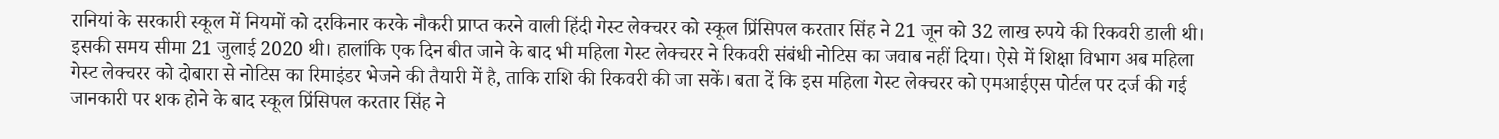रानियां के सरकारी स्कूल में नियमों को दरकिनार करके नौकरी प्राप्त करने वाली हिंदी गेस्ट लेक्चरर को स्कूल प्रिंसिपल करतार सिंह ने 21 जून को 32 लाख रुपये की रिकवरी डाली थी। इसकी समय सीमा 21 जुलाई 2020 थी। हालांकि एक दिन बीत जाने के बाद भी महिला गेस्ट लेक्चरर ने रिकवरी संबंधी नोटिस का जवाब नहीं दिया। ऐसे में शिक्षा विभाग अब महिला गेस्ट लेक्चरर को दोबारा से नोटिस का रिमाइंडर भेजने की तैयारी में है, ताकि राशि की रिकवरी की जा सकें। बता दें कि इस महिला गेस्ट लेक्चरर को एमआईएस पोर्टल पर दर्ज की गई जानकारी पर शक होने के बाद स्कूल प्रिंसिपल करतार सिंह ने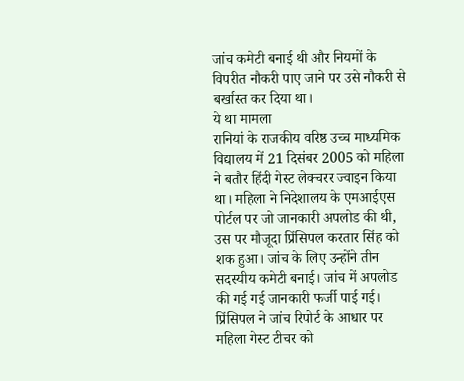जांच कमेटी बनाई थी और नियमों के विपरीत नौकरी पाए जाने पर उसे नौकरी से बर्खास्त कर दिया था।
ये था मामला
रानियां के राजकीय वरिष्ठ उच्च माध्यमिक विद्यालय में 21 दिसंबर 2005 को महिला ने बतौर हिंदी गेस्ट लेक्चरर ज्वाइन किया था। महिला ने निदेशालय के एमआईएस पोर्टल पर जो जानकारी अपलोड की थी, उस पर मौजूदा प्रिंसिपल करतार सिंह को शक हुआ। जांच के लिए उन्होंने तीन सदस्यीय कमेटी बनाई। जांच में अपलोड की गई गई जानकारी फर्जी पाई गई। प्रिंसिपल ने जांच रिपोर्ट के आधार पर महिला गेस्ट टीचर को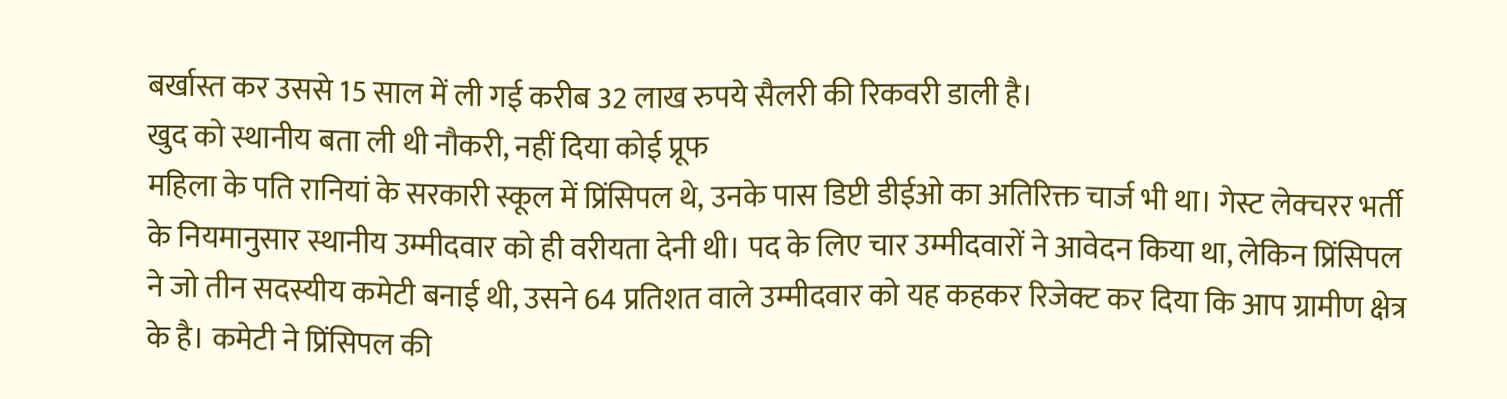बर्खास्त कर उससे 15 साल में ली गई करीब 32 लाख रुपये सैलरी की रिकवरी डाली है।
खुद को स्थानीय बता ली थी नौकरी, नहीं दिया कोई प्रूफ
महिला के पति रानियां के सरकारी स्कूल में प्रिंसिपल थे, उनके पास डिप्टी डीईओ का अतिरिक्त चार्ज भी था। गेस्ट लेक्चरर भर्ती के नियमानुसार स्थानीय उम्मीदवार को ही वरीयता देनी थी। पद के लिए चार उम्मीदवारों ने आवेदन किया था, लेकिन प्रिंसिपल ने जो तीन सदस्यीय कमेटी बनाई थी, उसने 64 प्रतिशत वाले उम्मीदवार को यह कहकर रिजेक्ट कर दिया कि आप ग्रामीण क्षेत्र के है। कमेटी ने प्रिंसिपल की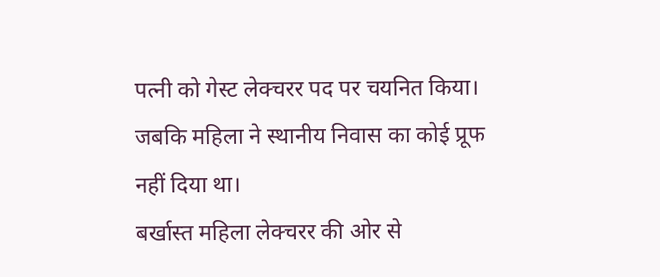पत्नी को गेस्ट लेक्चरर पद पर चयनित किया। जबकि महिला ने स्थानीय निवास का कोई प्रूफ नहीं दिया था।
बर्खास्त महिला लेक्चरर की ओर से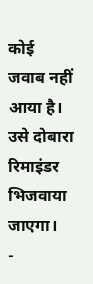कोई जवाब नहीं आया है। उसे दोबारा रिमाइंडर भिजवाया जाएगा।
-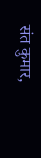संत कुमार,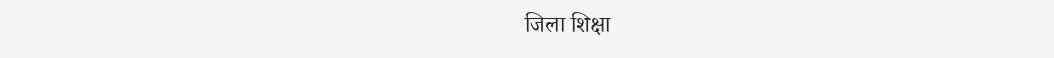जिला शिक्षा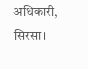अधिकारी, सिरसा।